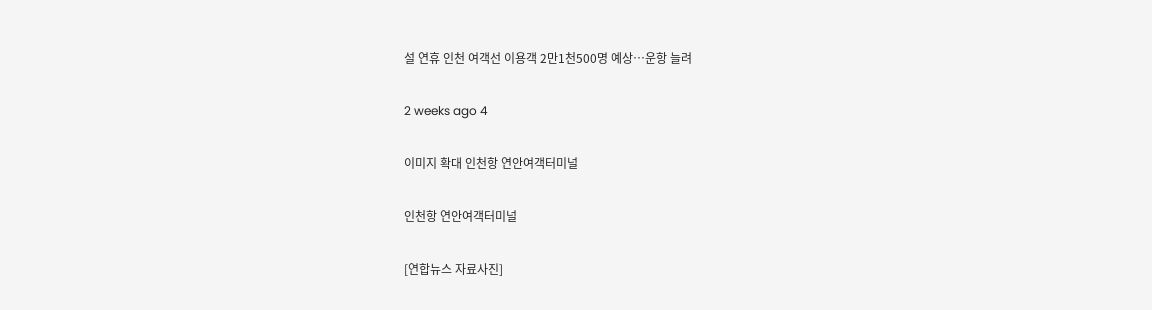설 연휴 인천 여객선 이용객 2만1천500명 예상…운항 늘려

2 weeks ago 4

이미지 확대 인천항 연안여객터미널

인천항 연안여객터미널

[연합뉴스 자료사진]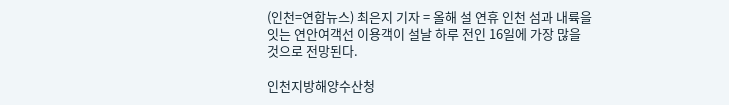(인천=연합뉴스) 최은지 기자 = 올해 설 연휴 인천 섬과 내륙을 잇는 연안여객선 이용객이 설날 하루 전인 16일에 가장 많을 것으로 전망된다.

인천지방해양수산청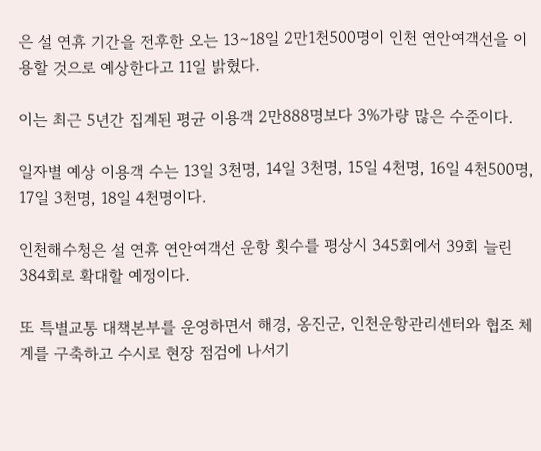은 설 연휴 기간을 전후한 오는 13∼18일 2만1천500명이 인천 연안여객선을 이용할 것으로 예상한다고 11일 밝혔다.

이는 최근 5년간 집계된 평균 이용객 2만888명보다 3%가량 많은 수준이다.

일자별 예상 이용객 수는 13일 3천명, 14일 3천명, 15일 4천명, 16일 4천500명, 17일 3천명, 18일 4천명이다.

인천해수청은 설 연휴 연안여객선 운항 횟수를 평상시 345회에서 39회 늘린 384회로 확대할 예정이다.

또 특별교통 대책본부를 운영하면서 해경, 옹진군, 인천운항관리센터와 협조 체계를 구축하고 수시로 현장 점검에 나서기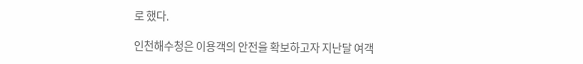로 했다.

인천해수청은 이용객의 안전을 확보하고자 지난달 여객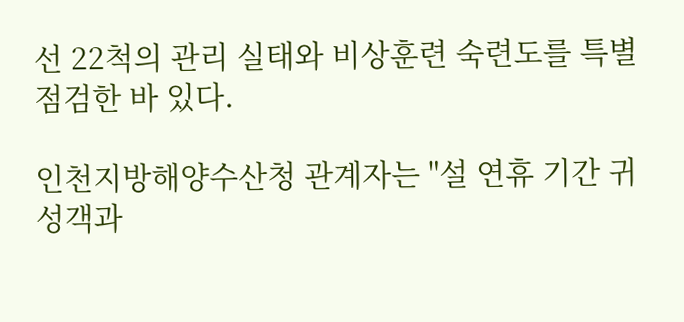선 22척의 관리 실태와 비상훈련 숙련도를 특별 점검한 바 있다.

인천지방해양수산청 관계자는 "설 연휴 기간 귀성객과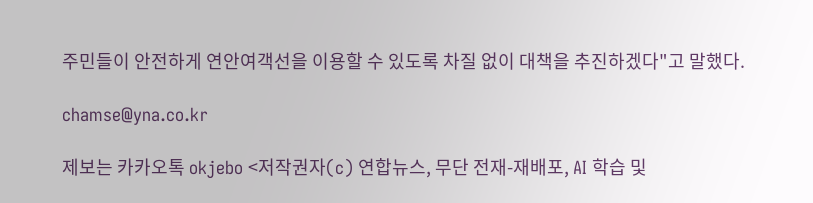주민들이 안전하게 연안여객선을 이용할 수 있도록 차질 없이 대책을 추진하겠다"고 말했다.

chamse@yna.co.kr

제보는 카카오톡 okjebo <저작권자(c) 연합뉴스, 무단 전재-재배포, AI 학습 및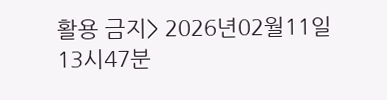활용 금지> 2026년02월11일 13시47분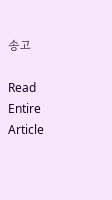송고

Read Entire Article